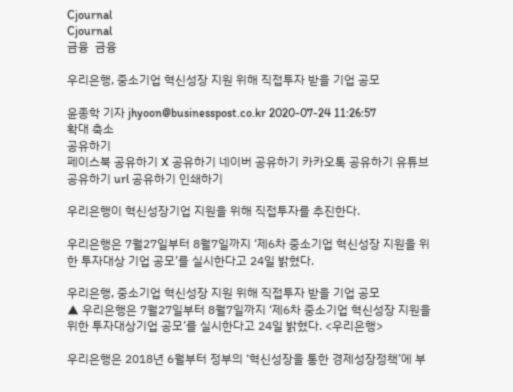Cjournal
Cjournal
금융  금융

우리은행, 중소기업 혁신성장 지원 위해 직접투자 받을 기업 공모

윤종학 기자 jhyoon@businesspost.co.kr 2020-07-24 11:26:57
확대 축소
공유하기
페이스북 공유하기 X 공유하기 네이버 공유하기 카카오톡 공유하기 유튜브 공유하기 url 공유하기 인쇄하기

우리은행이 혁신성장기업 지원을 위해 직접투자를 추진한다.

우리은행은 7월27일부터 8월7일까지 ‘제6차 중소기업 혁신성장 지원을 위한 투자대상 기업 공모’를 실시한다고 24일 밝혔다.

우리은행, 중소기업 혁신성장 지원 위해 직접투자 받을 기업 공모
▲ 우리은행은 7월27일부터 8월7일까지 ‘제6차 중소기업 혁신성장 지원을 위한 투자대상기업 공모’를 실시한다고 24일 밝혔다. <우리은행>

우리은행은 2018년 6월부터 정부의 ‘혁신성장을 통한 경제성장정책’에 부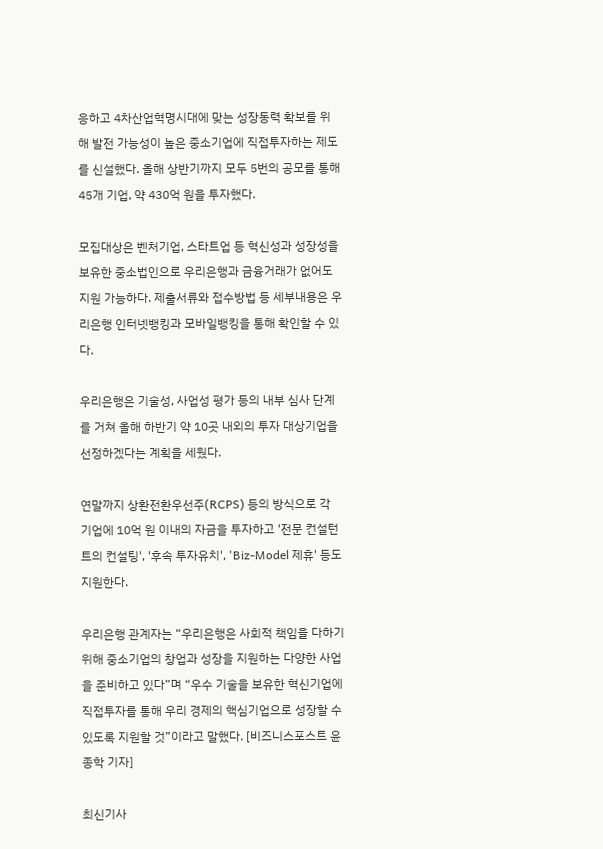응하고 4차산업혁명시대에 맞는 성장동력 확보를 위해 발전 가능성이 높은 중소기업에 직접투자하는 제도를 신설했다. 올해 상반기까지 모두 5번의 공모를 통해 45개 기업, 약 430억 원을 투자했다.

모집대상은 벤처기업, 스타트업 등 혁신성과 성장성을 보유한 중소법인으로 우리은행과 금융거래가 없어도 지원 가능하다. 제출서류와 접수방법 등 세부내용은 우리은행 인터넷뱅킹과 모바일뱅킹을 통해 확인할 수 있다.

우리은행은 기술성, 사업성 평가 등의 내부 심사 단계를 거쳐 올해 하반기 약 10곳 내외의 투자 대상기업을 선정하겠다는 계획을 세웠다.

연말까지 상환전환우선주(RCPS) 등의 방식으로 각 기업에 10억 원 이내의 자금을 투자하고 '전문 컨설턴트의 컨설팅', '후속 투자유치', 'Biz-Model 제휴' 등도 지원한다.

우리은행 관계자는 “우리은행은 사회적 책임을 다하기 위해 중소기업의 창업과 성장을 지원하는 다양한 사업을 준비하고 있다”며 “우수 기술을 보유한 혁신기업에 직접투자를 통해 우리 경제의 핵심기업으로 성장할 수 있도록 지원할 것”이라고 말했다. [비즈니스포스트 윤종학 기자]

최신기사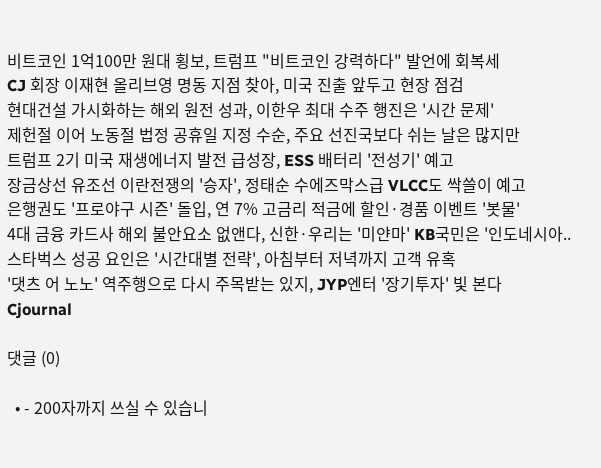비트코인 1억100만 원대 횡보, 트럼프 "비트코인 강력하다" 발언에 회복세
CJ 회장 이재현 올리브영 명동 지점 찾아, 미국 진출 앞두고 현장 점검
현대건설 가시화하는 해외 원전 성과, 이한우 최대 수주 행진은 '시간 문제'
제헌절 이어 노동절 법정 공휴일 지정 수순, 주요 선진국보다 쉬는 날은 많지만
트럼프 2기 미국 재생에너지 발전 급성장, ESS 배터리 '전성기' 예고
장금상선 유조선 이란전쟁의 '승자', 정태순 수에즈막스급 VLCC도 싹쓸이 예고
은행권도 '프로야구 시즌' 돌입, 연 7% 고금리 적금에 할인·경품 이벤트 '봇물'
4대 금융 카드사 해외 불안요소 없앤다, 신한·우리는 '미얀마' KB국민은 '인도네시아..
스타벅스 성공 요인은 '시간대별 전략', 아침부터 저녁까지 고객 유혹
'댓츠 어 노노' 역주행으로 다시 주목받는 있지, JYP엔터 '장기투자' 빛 본다
Cjournal

댓글 (0)

  • - 200자까지 쓰실 수 있습니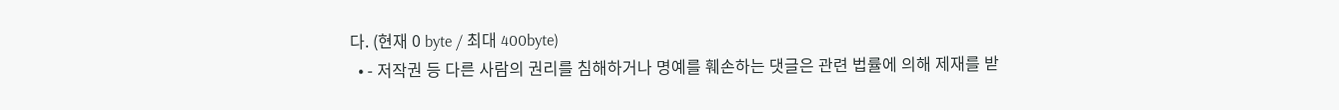다. (현재 0 byte / 최대 400byte)
  • - 저작권 등 다른 사람의 권리를 침해하거나 명예를 훼손하는 댓글은 관련 법률에 의해 제재를 받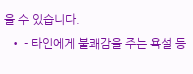을 수 있습니다.
  • - 타인에게 불쾌감을 주는 욕설 등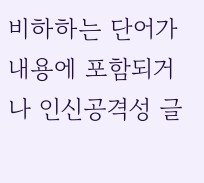비하하는 단어가 내용에 포함되거나 인신공격성 글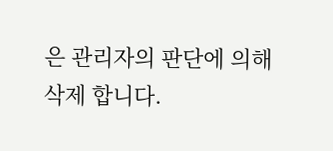은 관리자의 판단에 의해 삭제 합니다.